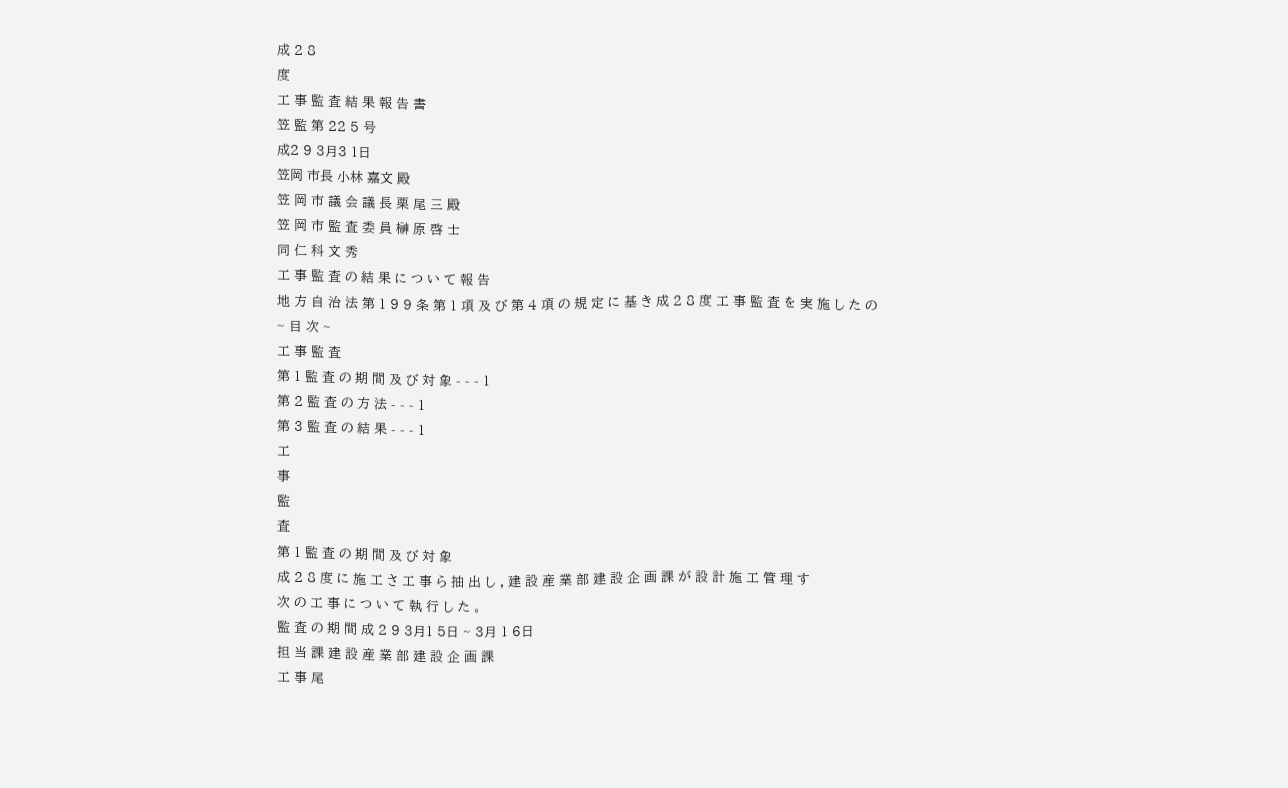成 2 8
度
工 事 監 査 結 果 報 告 書
笠 監 第 22 5 号
成2 9 3月3 1日
笠岡 市長 小林 嘉文 殿
笠 岡 市 議 会 議 長 栗 尾 三 殿
笠 岡 市 監 査 委 員 榊 原 啓 士
同 仁 科 文 秀
工 事 監 査 の 結 果 に つ い て 報 告
地 方 自 治 法 第 1 9 9 条 第 1 項 及 び 第 4 項 の 規 定 に 基 き 成 2 8 度 工 事 監 査 を 実 施 し た の
~ 目 次 ~
工 事 監 査
第 1 監 査 の 期 間 及 び 対 象 - - - 1
第 2 監 査 の 方 法 - - - 1
第 3 監 査 の 結 果 - - - 1
工
事
監
査
第 1 監 査 の 期 間 及 び 対 象
成 2 8 度 に 施 工 さ 工 事 ら 抽 出 し , 建 設 産 業 部 建 設 企 画 課 が 設 計 施 工 管 理 す
次 の 工 事 に つ い て 執 行 し た 。
監 査 の 期 間 成 2 9 3月1 5日 ~ 3月 1 6日
担 当 課 建 設 産 業 部 建 設 企 画 課
工 事 尾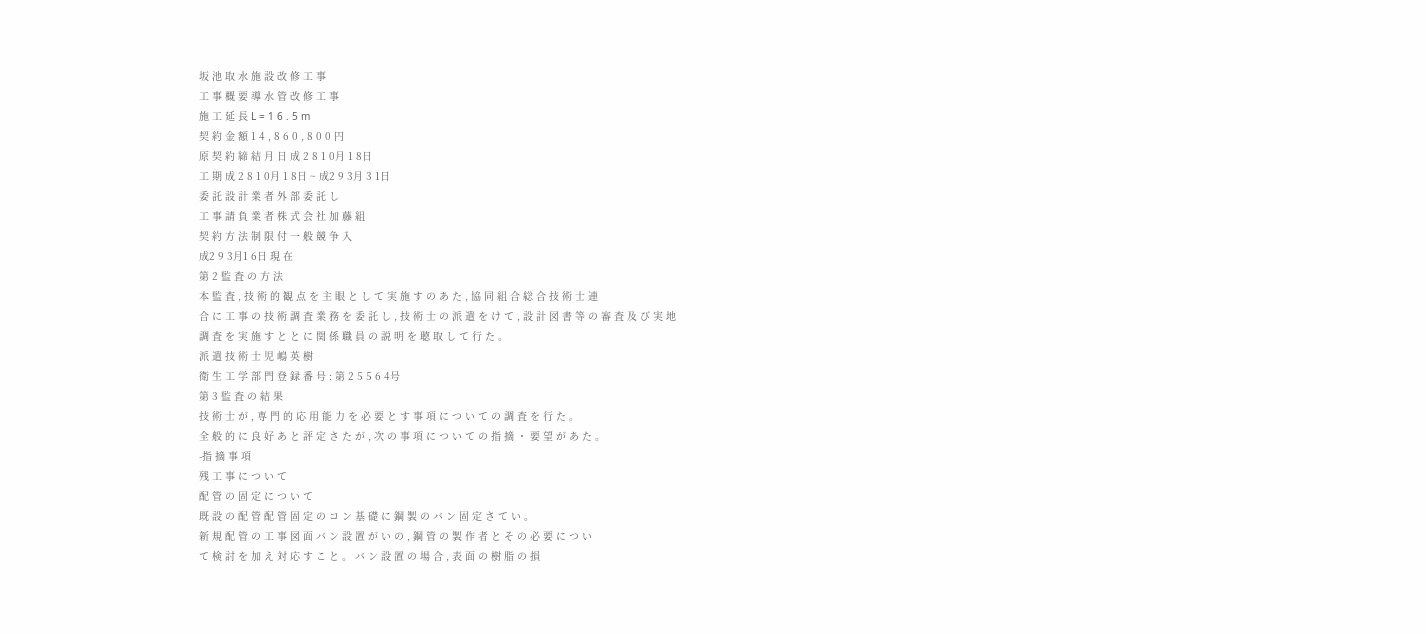坂 池 取 水 施 設 改 修 工 事
工 事 概 要 導 水 管 改 修 工 事
施 工 延 長 L = 1 6 . 5 m
契 約 金 額 1 4 , 8 6 0 , 8 0 0 円
原 契 約 締 結 月 日 成 2 8 1 0月 1 8日
工 期 成 2 8 1 0月 1 8日 ~ 成2 9 3月 3 1日
委 託 設 計 業 者 外 部 委 託 し
工 事 請 負 業 者 株 式 会 社 加 藤 組
契 約 方 法 制 限 付 一 般 競 争 入
成2 9 3月1 6日 現 在
第 2 監 査 の 方 法
本 監 査 , 技 術 的 観 点 を 主 眼 と し て 実 施 す の あ た , 協 同 組 合 総 合 技 術 士 連
合 に 工 事 の 技 術 調 査 業 務 を 委 託 し , 技 術 士 の 派 遣 を け て , 設 計 図 書 等 の 審 査 及 び 実 地
調 査 を 実 施 す と と に 関 係 職 員 の 説 明 を 聴 取 し て 行 た 。
派 遣 技 術 士 児 嶋 英 樹
衛 生 工 学 部 門 登 録 番 号 : 第 2 5 5 6 4号
第 3 監 査 の 結 果
技 術 士 が , 専 門 的 応 用 能 力 を 必 要 と す 事 項 に つ い て の 調 査 を 行 た 。
全 般 的 に 良 好 あ と 評 定 さ た が , 次 の 事 項 に つ い て の 指 摘 ・ 要 望 が あ た 。
-指 摘 事 項
残 工 事 に つ い て
配 管 の 固 定 に つ い て
既 設 の 配 管 配 管 固 定 の コ ン 基 礎 に 鋼 製 の バ ン 固 定 さ て い 。
新 規 配 管 の 工 事 図 面 バ ン 設 置 が い の , 鋼 管 の 製 作 者 と そ の 必 要 に つ い
て 検 討 を 加 え 対 応 す こ と 。 バ ン 設 置 の 場 合 , 表 面 の 樹 脂 の 損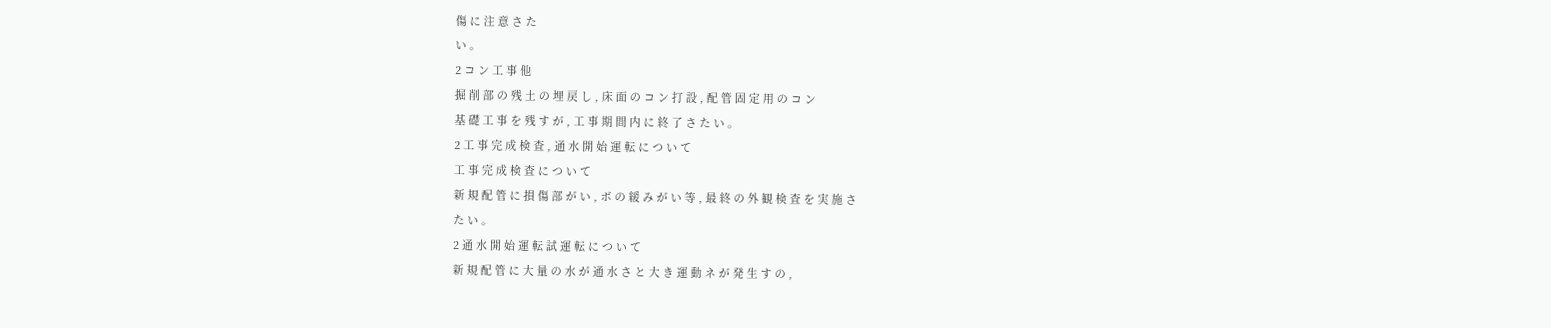傷 に 注 意 さ た
い 。
2 コ ン 工 事 他
掘 削 部 の 残 土 の 埋 戻 し , 床 面 の コ ン 打 設 , 配 管 固 定 用 の コ ン
基 礎 工 事 を 残 す が , 工 事 期 間 内 に 終 了 さ た い 。
2 工 事 完 成 検 査 , 通 水 開 始 運 転 に つ い て
工 事 完 成 検 査 に つ い て
新 規 配 管 に 損 傷 部 が い , ボ の 緩 み が い 等 , 最 終 の 外 観 検 査 を 実 施 さ
た い 。
2 通 水 開 始 運 転 試 運 転 に つ い て
新 規 配 管 に 大 量 の 水 が 通 水 さ と 大 き 運 動 ネ が 発 生 す の ,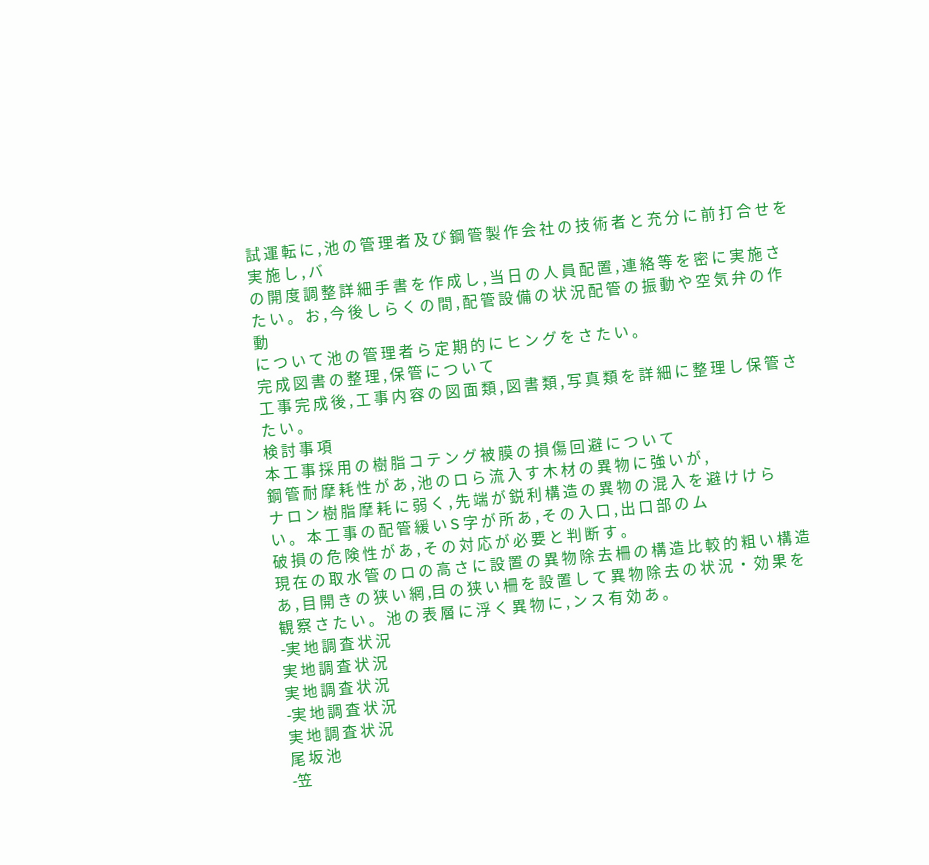試 運 転 に , 池 の 管 理 者 及 び 鋼 管 製 作 会 社 の 技 術 者 と 充 分 に 前 打 合 せ を 実 施 し , バ
の 開 度 調 整 詳 細 手 書 を 作 成 し , 当 日 の 人 員 配 置 , 連 絡 等 を 密 に 実 施 さ
た い 。 お , 今 後 し ら く の 間 , 配 管 設 備 の 状 況 配 管 の 振 動 や 空 気 弁 の 作 動
に つ い て 池 の 管 理 者 ら 定 期 的 に ヒ ン グ を さ た い 。
完 成 図 書 の 整 理 , 保 管 に つ い て
工 事 完 成 後 , 工 事 内 容 の 図 面 類 , 図 書 類 , 写 真 類 を 詳 細 に 整 理 し 保 管 さ た い 。
検 討 事 項
本 工 事 採 用 の 樹 脂 コ テ ン グ 被 膜 の 損 傷 回 避 に つ い て
鋼 管 耐 摩 耗 性 が あ , 池 の ロ ら 流 入 す 木 材 の 異 物 に 強 い が ,
ナ ロ ン 樹 脂 摩 耗 に 弱 く , 先 端 が 鋭 利 構 造 の 異 物 の 混 入 を 避 け け ら
い 。 本 工 事 の 配 管 緩 い S 字 が 所 あ , そ の 入 口 , 出 口 部 の ム
破 損 の 危 険 性 が あ , そ の 対 応 が 必 要 と 判 断 す 。
現 在 の 取 水 管 の ロ の 高 さ に 設 置 の 異 物 除 去 柵 の 構 造 比 較 的 粗 い 構 造
あ , 目 開 き の 狭 い 網 ,目 の 狭 い 柵 を 設 置 し て 異 物 除 去 の 状 況 ・ 効 果 を
観 察 さ た い 。 池 の 表 層 に 浮 く 異 物 に , ン ス 有 効 あ 。
-実 地 調 査 状 況
実 地 調 査 状 況
実 地 調 査 状 況
-実 地 調 査 状 況
実 地 調 査 状 況
尾 坂 池
-笠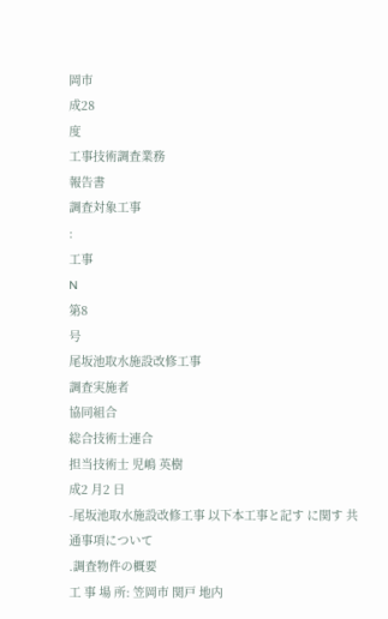岡市
成28
度
工事技術調査業務
報告書
調査対象工事
:
工事
N
第8
号
尾坂池取水施設改修工事
調査実施者
協同組合
総合技術士連合
担当技術士 児嶋 英樹
成2 月2 日
-尾坂池取水施設改修工事 以下本工事と記す に関す 共通事項について
.調査物件の概要
工 事 場 所: 笠岡市 関戸 地内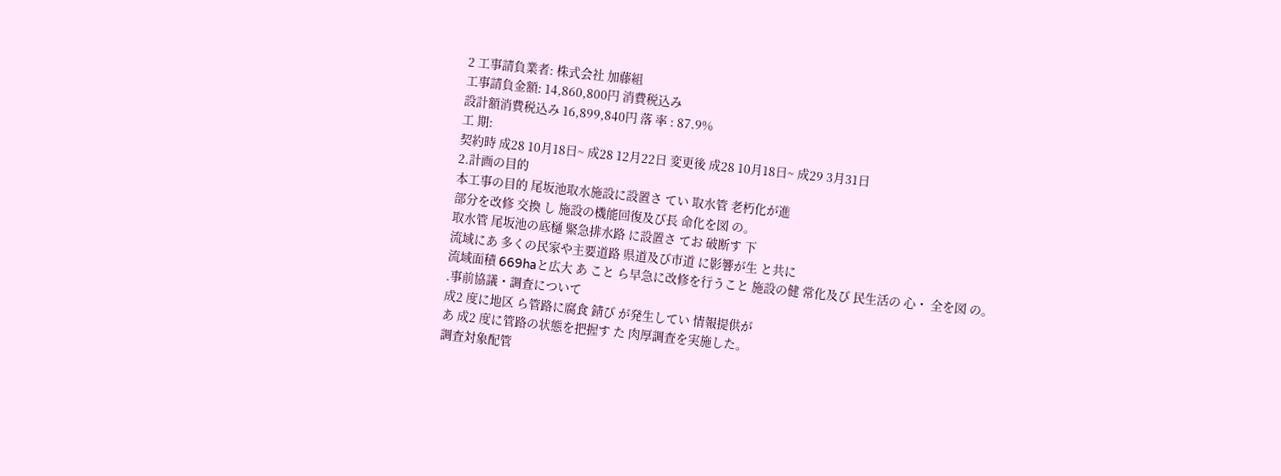2 工事請負業者: 株式会社 加藤組
工事請負金額: 14,860,800円 消費税込み
設計額消費税込み 16,899,840円 落 率 : 87.9%
工 期:
契約時 成28 10月18日~ 成28 12月22日 変更後 成28 10月18日~ 成29 3月31日
2.計画の目的
本工事の目的 尾坂池取水施設に設置さ てい 取水管 老朽化が進
部分を改修 交換 し 施設の機能回復及び長 命化を図 の。
取水管 尾坂池の底樋 緊急排水路 に設置さ てお 破断す 下
流域にあ 多くの民家や主要道路 県道及び市道 に影響が生 と共に
流域面積 669haと広大 あ こと ら早急に改修を行うこと 施設の健 常化及び 民生活の 心・ 全を図 の。
.事前協議・調査について
成2 度に地区 ら管路に腐食 錆び が発生してい 情報提供が
あ 成2 度に管路の状態を把握す た 肉厚調査を実施した。
調査対象配管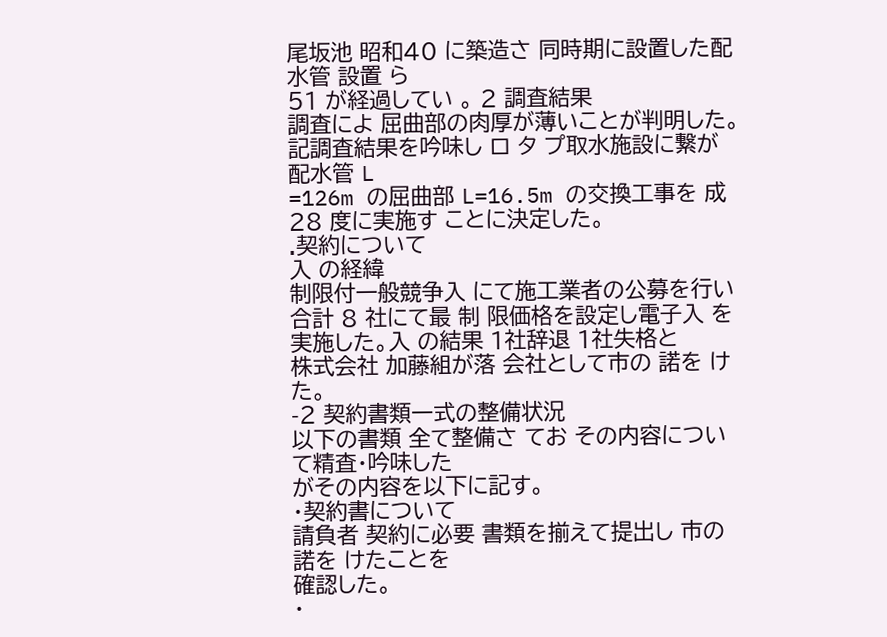尾坂池 昭和40 に築造さ 同時期に設置した配水管 設置 ら
51 が経過してい 。 2 調査結果
調査によ 屈曲部の肉厚が薄いことが判明した。
記調査結果を吟味し ロ タ プ取水施設に繋が 配水管 L
=126m の屈曲部 L=16.5m の交換工事を 成28 度に実施す ことに決定した。
.契約について
入 の経緯
制限付一般競争入 にて施工業者の公募を行い 合計 8 社にて最 制 限価格を設定し電子入 を実施した。入 の結果 1社辞退 1社失格と
株式会社 加藤組が落 会社として市の 諾を けた。
-2 契約書類一式の整備状況
以下の書類 全て整備さ てお その内容について精査・吟味した
がその内容を以下に記す。
・契約書について
請負者 契約に必要 書類を揃えて提出し 市の 諾を けたことを
確認した。
・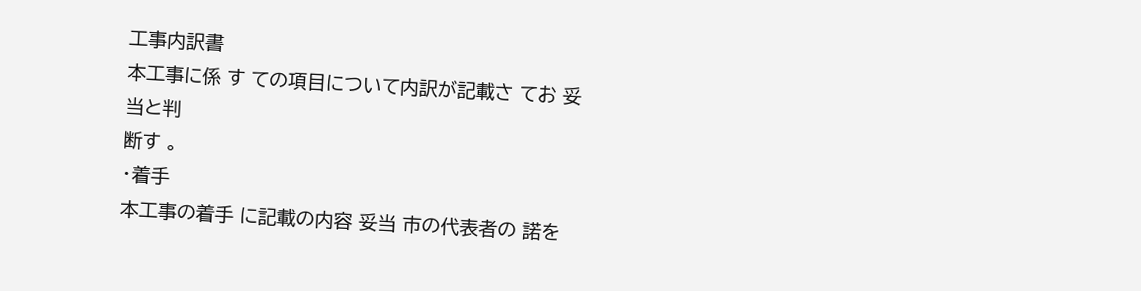工事内訳書
本工事に係 す ての項目について内訳が記載さ てお 妥当と判
断す 。
・着手
本工事の着手 に記載の内容 妥当 市の代表者の 諾を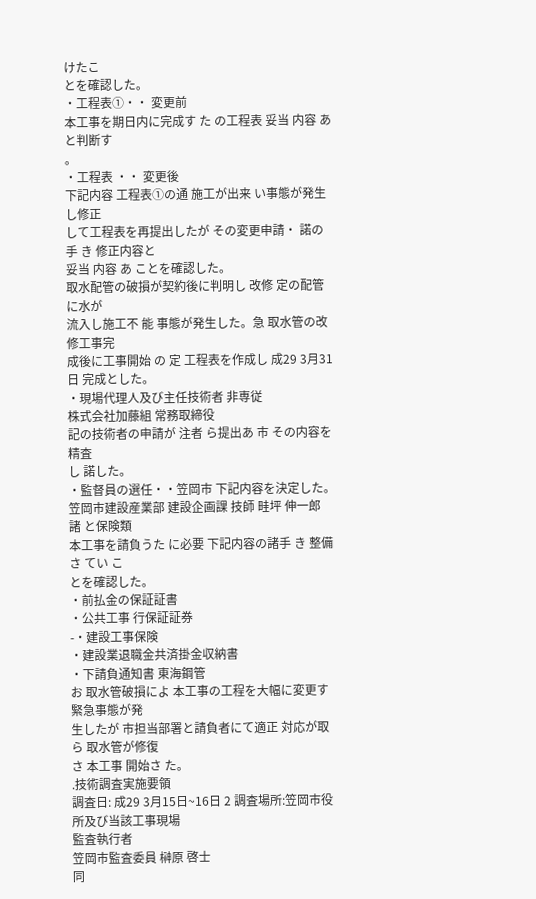けたこ
とを確認した。
・工程表➀・・ 変更前
本工事を期日内に完成す た の工程表 妥当 内容 あ と判断す
。
・工程表 ・・ 変更後
下記内容 工程表➀の通 施工が出来 い事態が発生し修正
して工程表を再提出したが その変更申請・ 諾の手 き 修正内容と
妥当 内容 あ ことを確認した。
取水配管の破損が契約後に判明し 改修 定の配管に水が
流入し施工不 能 事態が発生した。急 取水管の改修工事完
成後に工事開始 の 定 工程表を作成し 成29 3月31日 完成とした。
・現場代理人及び主任技術者 非専従
株式会社加藤組 常務取締役
記の技術者の申請が 注者 ら提出あ 市 その内容を精査
し 諾した。
・監督員の選任・・笠岡市 下記内容を決定した。
笠岡市建設産業部 建設企画課 技師 畦坪 伸一郎
諸 と保険類
本工事を請負うた に必要 下記内容の諸手 き 整備さ てい こ
とを確認した。
・前払金の保証証書
・公共工事 行保証証券
-・建設工事保険
・建設業退職金共済掛金収納書
・下請負通知書 東海鋼管
お 取水管破損によ 本工事の工程を大幅に変更す 緊急事態が発
生したが 市担当部署と請負者にて適正 対応が取ら 取水管が修復
さ 本工事 開始さ た。
.技術調査実施要領
調査日: 成29 3月15日~16日 2 調査場所:笠岡市役所及び当該工事現場
監査執行者
笠岡市監査委員 榊原 啓士
同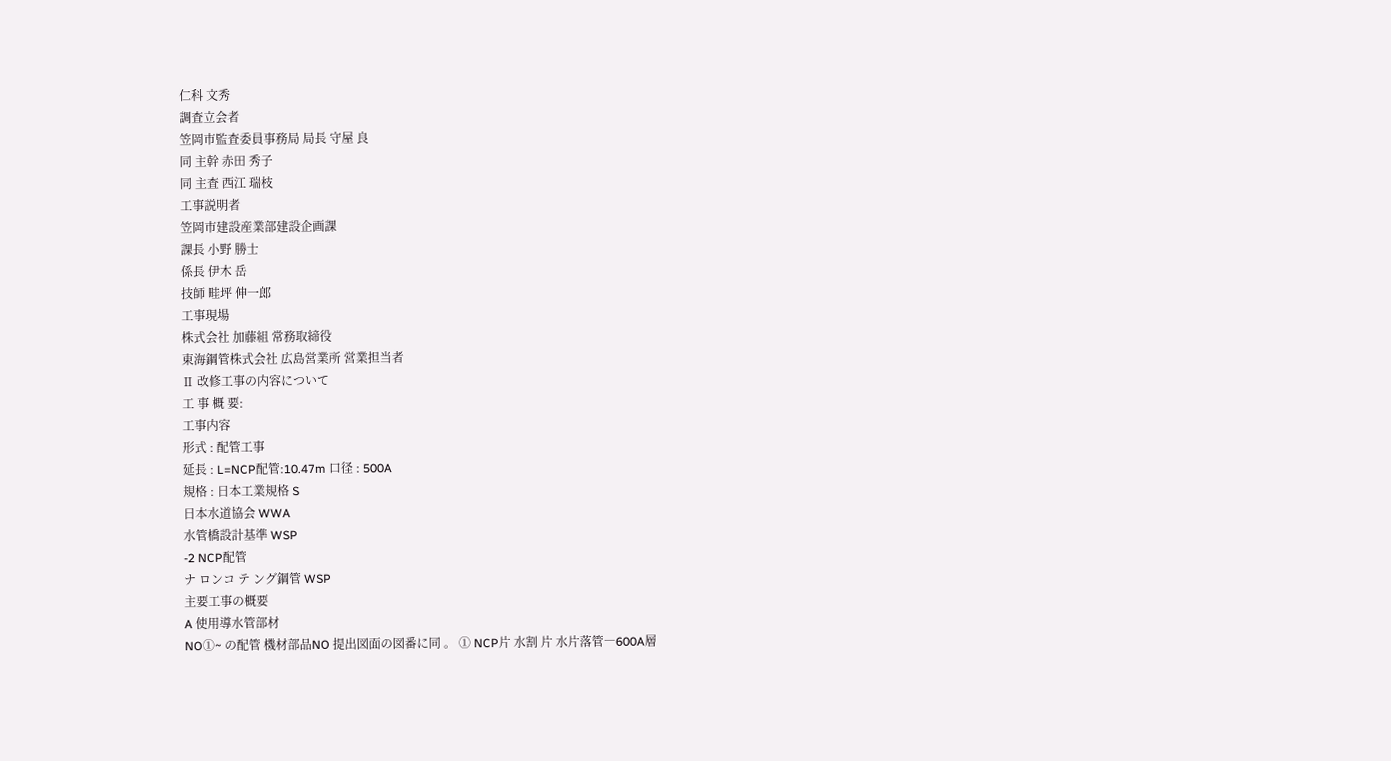仁科 文秀
調査立会者
笠岡市監査委員事務局 局長 守屋 良
同 主幹 赤田 秀子
同 主査 西江 瑞枝
工事説明者
笠岡市建設産業部建設企画課
課長 小野 勝士
係長 伊木 岳
技師 畦坪 伸一郎
工事現場
株式会社 加藤組 常務取締役
東海鋼管株式会社 広島営業所 営業担当者
Ⅱ 改修工事の内容について
工 事 概 要:
工事内容
形式 : 配管工事
延長 : L=NCP配管:10.47m 口径 : 500A
規格 : 日本工業規格 S
日本水道協会 WWA
水管橋設計基準 WSP
-2 NCP配管
ナ ロンコ テ ング鋼管 WSP
主要工事の概要
A 使用導水管部材
NO➀~ の配管 機材部品NO 提出図面の図番に同 。 ➀ NCP片 水割 片 水片落管―600A層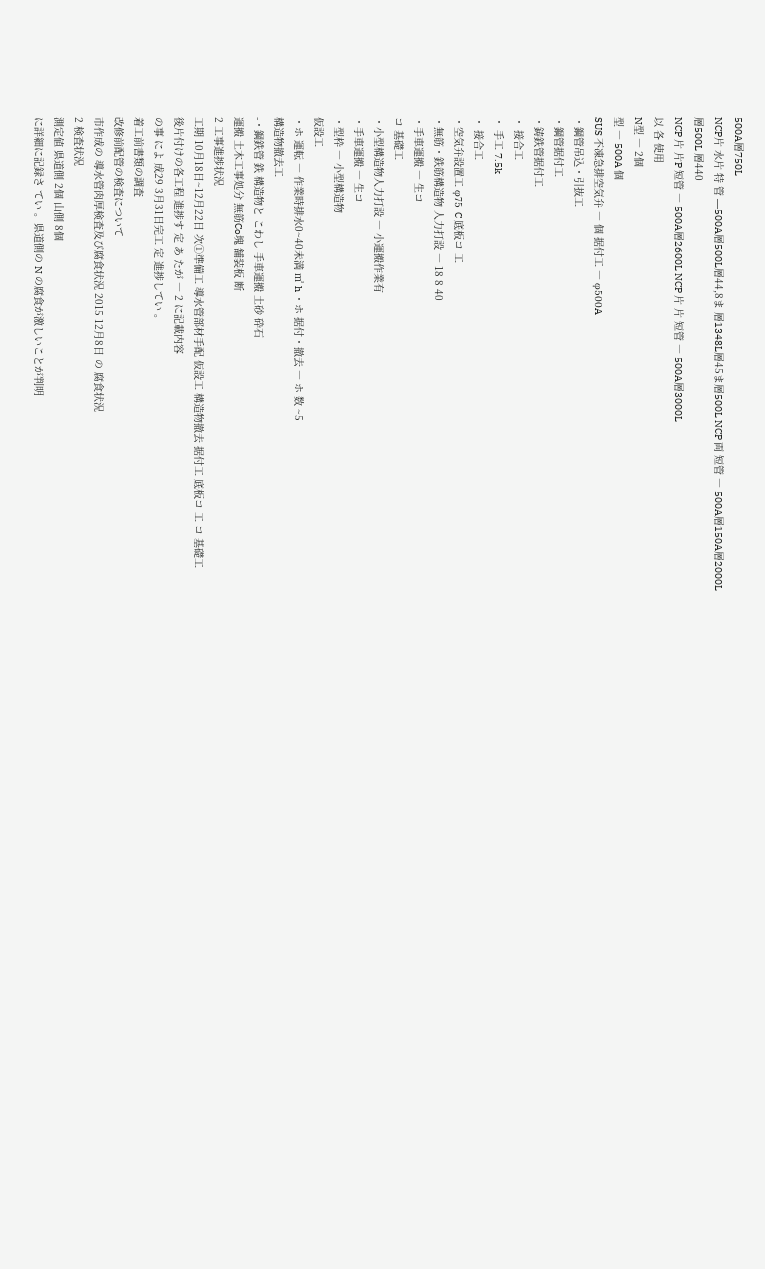500A層750L
NCP片 水片 特 管 ―500A層500L層44,8ま 層1348L層45ま層500L NCP 両 短管 ― 500A層150A層2000L
層500L 層440
NCP 片 片P 短管 ― 500A層2600L NCP 片 片 短管 ― 500A層3000L
以 各 使用
N型 ― 2個
型 ― 500A 個
SUS 不凍急排空気弁 ― 個 据付工 ― φ500A
・鋼管吊込・引抜工
・鋼管据付工
・鋳鉄管据付工
・ 接合工
・ 手工 7.5k
・ 接合工
・空気弁設置工 φ75 C 底板コ 工
・無筋・鉄筋構造物 人力打設 ― 18 8 40
・手車運搬 ― 生コ
コ 基礎工
・小型構造物人力打設 ― 小運搬作業有
・手車運搬 ― 生コ
・型枠 ― 小型構造物
仮設工
・ホ 運転 ― 作業時排水0~40未満 ㎥ h ・ホ 据付・撤去 ― ホ 数 ~5
構造物撤去工
-・鋼鉄管 鉄 構造物と こわし 手車運搬 土砂 砕石
運搬 土木工事処分 無筋Co塊 舗装板 断
2 工事進捗状況
工期 10月18日~12月22日 次➀準備工 導水管部材手配 仮設工 構造物撤去 据付工 底板コ 工 コ 基礎工
後片付けの各工程 進捗す 定 あ たが ― 2 に記載内容
の事 によ 成29 3月31日完工 定 進捗してい 。
着工前書類の調査
改修前配管の検査について
市作成の 導水管肉厚検査及び腐食状況 2015 12月8日 の 腐食状況
2 検査状況
測定値 県道側 2個 山側 8個
に詳細に記録さ てい 。県道側の N の腐食が激しいことが判明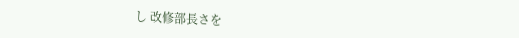し 改修部長さを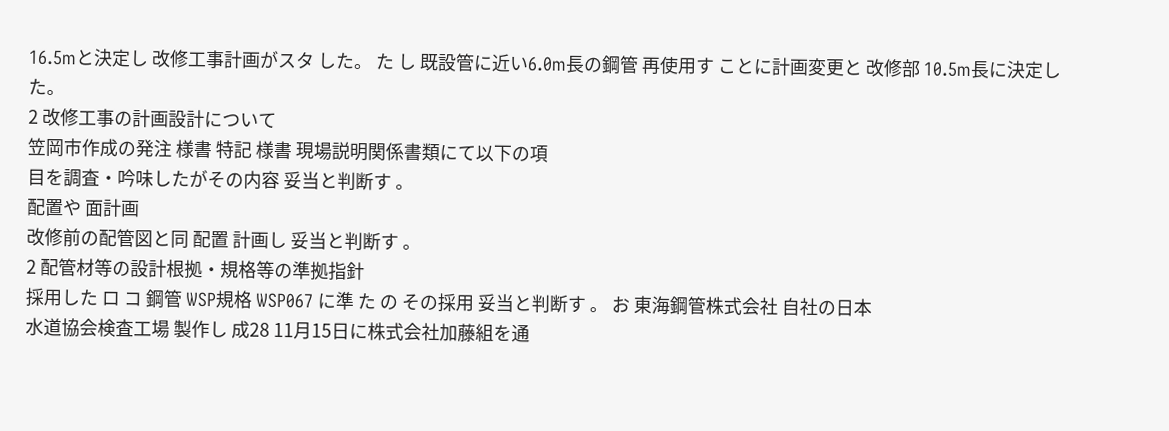16.5mと決定し 改修工事計画がスタ した。 た し 既設管に近い6.0m長の鋼管 再使用す ことに計画変更と 改修部 10.5m長に決定した。
2 改修工事の計画設計について
笠岡市作成の発注 様書 特記 様書 現場説明関係書類にて以下の項
目を調査・吟味したがその内容 妥当と判断す 。
配置や 面計画
改修前の配管図と同 配置 計画し 妥当と判断す 。
2 配管材等の設計根拠・規格等の準拠指針
採用した ロ コ 鋼管 WSP規格 WSP067 に準 た の その採用 妥当と判断す 。 お 東海鋼管株式会社 自社の日本
水道協会検査工場 製作し 成28 11月15日に株式会社加藤組を通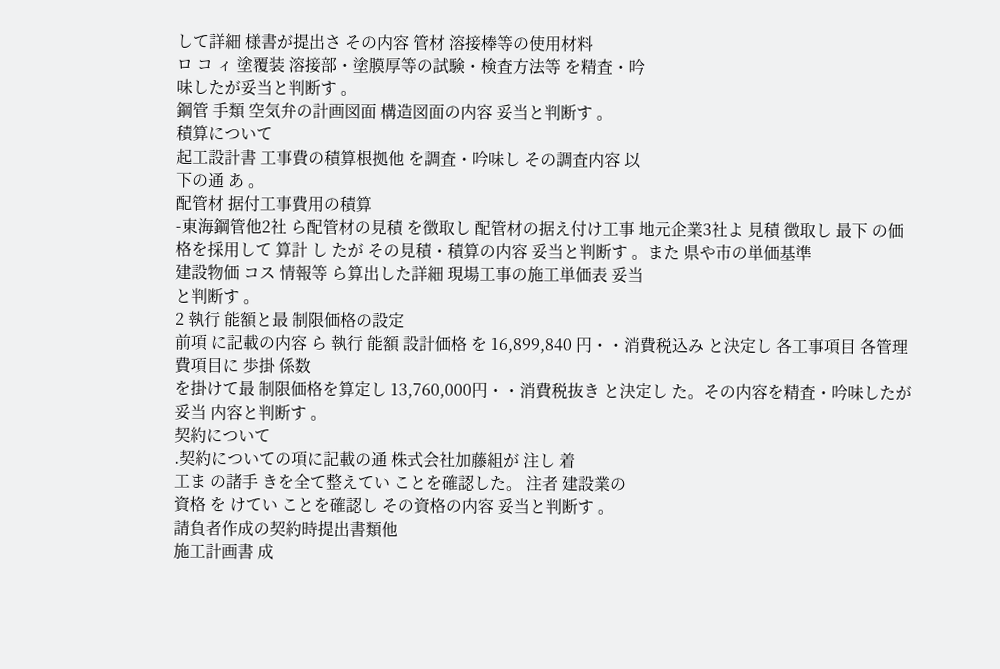して詳細 様書が提出さ その内容 管材 溶接棒等の使用材料
ロ コ ィ 塗覆装 溶接部・塗膜厚等の試験・検査方法等 を精査・吟
味したが妥当と判断す 。
鋼管 手類 空気弁の計画図面 構造図面の内容 妥当と判断す 。
積算について
起工設計書 工事費の積算根拠他 を調査・吟味し その調査内容 以
下の通 あ 。
配管材 据付工事費用の積算
-東海鋼管他2社 ら配管材の見積 を徴取し 配管材の据え付け工事 地元企業3社よ 見積 徴取し 最下 の価格を採用して 算計 し たが その見積・積算の内容 妥当と判断す 。また 県や市の単価基準
建設物価 コス 情報等 ら算出した詳細 現場工事の施工単価表 妥当
と判断す 。
2 執行 能額と最 制限価格の設定
前項 に記載の内容 ら 執行 能額 設計価格 を 16,899,840 円・・消費税込み と決定し 各工事項目 各管理費項目に 歩掛 係数
を掛けて最 制限価格を算定し 13,760,000円・・消費税抜き と決定し た。その内容を精査・吟味したが妥当 内容と判断す 。
契約について
.契約についての項に記載の通 株式会社加藤組が 注し 着
工ま の諸手 きを全て整えてい ことを確認した。 注者 建設業の
資格 を けてい ことを確認し その資格の内容 妥当と判断す 。
請負者作成の契約時提出書類他
施工計画書 成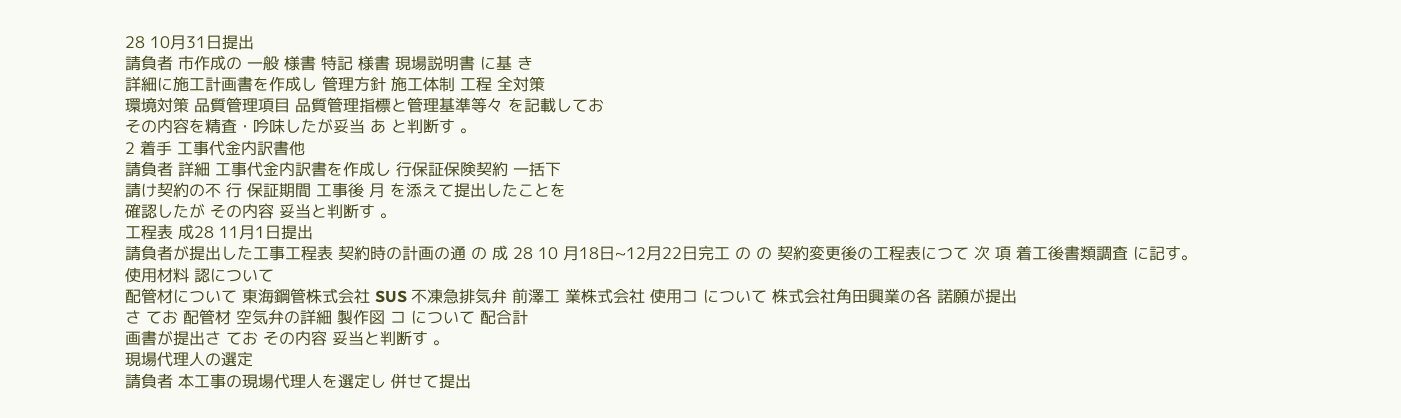28 10月31日提出
請負者 市作成の 一般 様書 特記 様書 現場説明書 に基 き
詳細に施工計画書を作成し 管理方針 施工体制 工程 全対策
環境対策 品質管理項目 品質管理指標と管理基準等々 を記載してお
その内容を精査・吟味したが妥当 あ と判断す 。
2 着手 工事代金内訳書他
請負者 詳細 工事代金内訳書を作成し 行保証保険契約 一括下
請け契約の不 行 保証期間 工事後 月 を添えて提出したことを
確認したが その内容 妥当と判断す 。
工程表 成28 11月1日提出
請負者が提出した工事工程表 契約時の計画の通 の 成 28 10 月18日~12月22日完工 の の 契約変更後の工程表につて 次 項 着工後書類調査 に記す。
使用材料 認について
配管材について 東海鋼管株式会社 SUS 不凍急排気弁 前澤工 業株式会社 使用コ について 株式会社角田興業の各 諾願が提出
さ てお 配管材 空気弁の詳細 製作図 コ について 配合計
画書が提出さ てお その内容 妥当と判断す 。
現場代理人の選定
請負者 本工事の現場代理人を選定し 併せて提出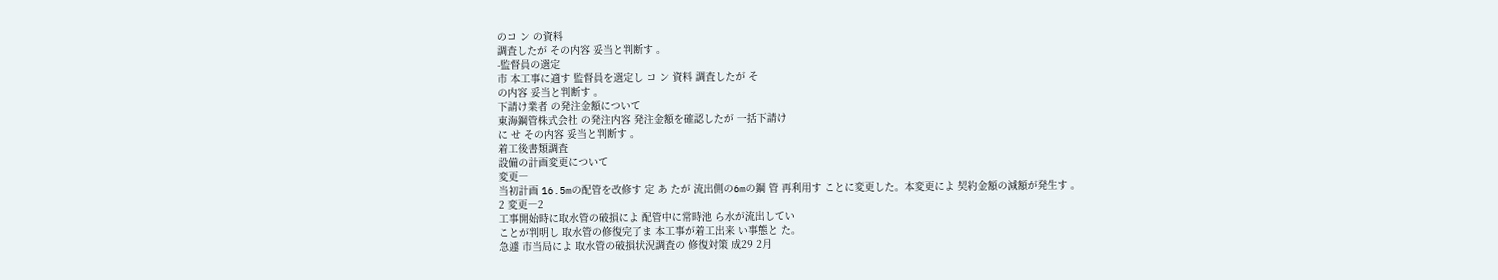のコ ン の資料
調査したが その内容 妥当と判断す 。
-監督員の選定
市 本工事に適す 監督員を選定し コ ン 資料 調査したが そ
の内容 妥当と判断す 。
下請け業者 の発注金額について
東海鋼管株式会社 の発注内容 発注金額を確認したが 一括下請け
に せ その内容 妥当と判断す 。
着工後書類調査
設備の計画変更について
変更―
当初計画 16.5mの配管を改修す 定 あ たが 流出側の6mの鋼 管 再利用す ことに変更した。本変更によ 契約金額の減額が発生す 。
2 変更―2
工事開始時に取水管の破損によ 配管中に常時池 ら水が流出してい
ことが判明し 取水管の修復完了ま 本工事が着工出来 い事態と た。
急遽 市当局によ 取水管の破損状況調査の 修復対策 成29 2月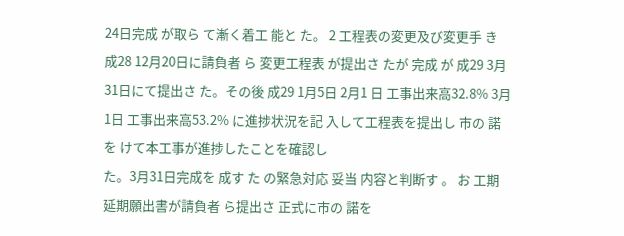24日完成 が取ら て漸く着工 能と た。 2 工程表の変更及び変更手 き
成28 12月20日に請負者 ら 変更工程表 が提出さ たが 完成 が 成29 3月31日にて提出さ た。その後 成29 1月5日 2月1 日 工事出来高32.8% 3月1日 工事出来高53.2% に進捗状況を記 入して工程表を提出し 市の 諾を けて本工事が進捗したことを確認し
た。3月31日完成を 成す た の緊急対応 妥当 内容と判断す 。 お 工期延期願出書が請負者 ら提出さ 正式に市の 諾を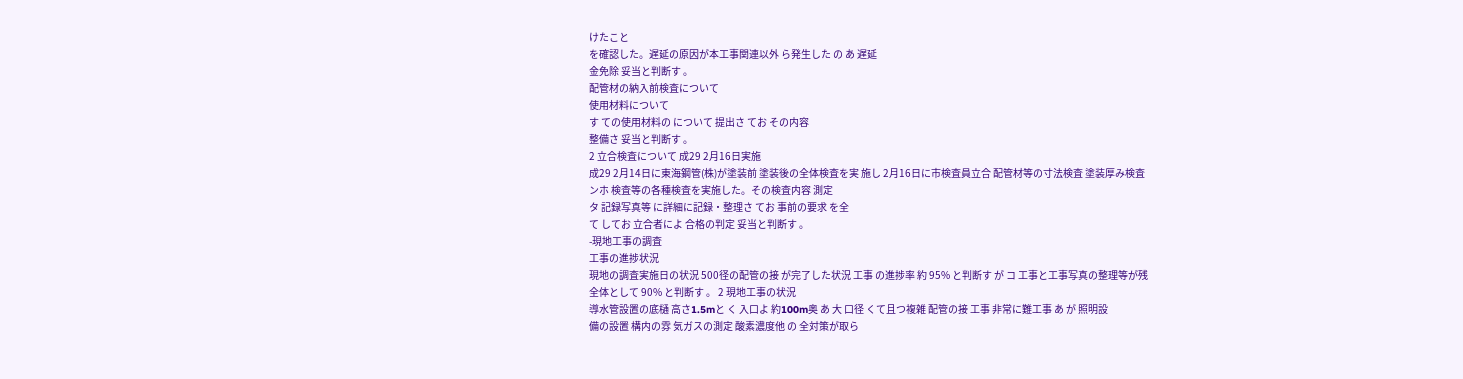けたこと
を確認した。遅延の原因が本工事関連以外 ら発生した の あ 遅延
金免除 妥当と判断す 。
配管材の納入前検査について
使用材料について
す ての使用材料の について 提出さ てお その内容
整備さ 妥当と判断す 。
2 立合検査について 成29 2月16日実施
成29 2月14日に東海鋼管(株)が塗装前 塗装後の全体検査を実 施し 2月16日に市検査員立合 配管材等の寸法検査 塗装厚み検査
ンホ 検査等の各種検査を実施した。その検査内容 測定
タ 記録写真等 に詳細に記録・整理さ てお 事前の要求 を全
て してお 立合者によ 合格の判定 妥当と判断す 。
-現地工事の調査
工事の進捗状況
現地の調査実施日の状況 500径の配管の接 が完了した状況 工事 の進捗率 約 95% と判断す が コ 工事と工事写真の整理等が残
全体として 90% と判断す 。 2 現地工事の状況
導水管設置の底樋 高さ1.5mと く 入口よ 約100m奥 あ 大 口径 くて且つ複雑 配管の接 工事 非常に難工事 あ が 照明設
備の設置 構内の雰 気ガスの測定 酸素濃度他 の 全対策が取ら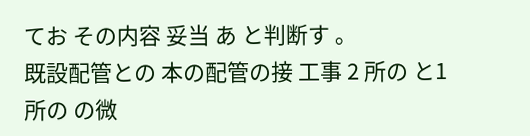てお その内容 妥当 あ と判断す 。
既設配管との 本の配管の接 工事 2 所の と1 所の の微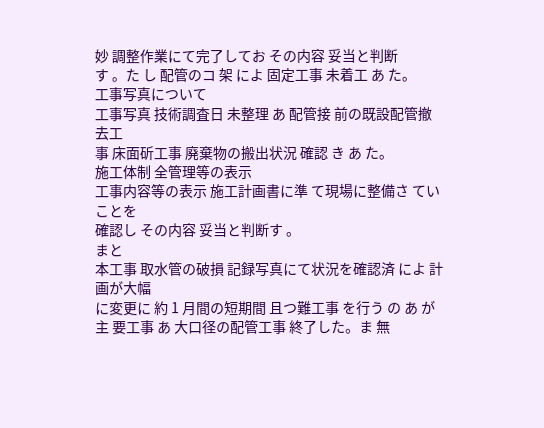妙 調整作業にて完了してお その内容 妥当と判断
す 。た し 配管のコ 架 によ 固定工事 未着工 あ た。
工事写真について
工事写真 技術調査日 未整理 あ 配管接 前の既設配管撤去工
事 床面斫工事 廃棄物の搬出状況 確認 き あ た。
施工体制 全管理等の表示
工事内容等の表示 施工計画書に準 て現場に整備さ てい ことを
確認し その内容 妥当と判断す 。
まと
本工事 取水管の破損 記録写真にて状況を確認済 によ 計画が大幅
に変更に 約 1 月間の短期間 且つ難工事 を行う の あ が主 要工事 あ 大口径の配管工事 終了した。ま 無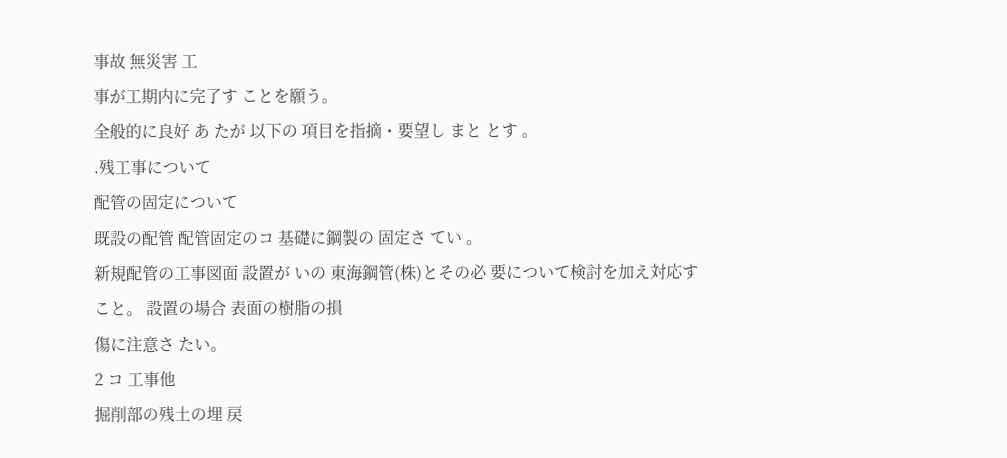事故 無災害 工
事が工期内に完了す ことを願う。
全般的に良好 あ たが 以下の 項目を指摘・要望し まと とす 。
.残工事について
配管の固定について
既設の配管 配管固定のコ 基礎に鋼製の 固定さ てい 。
新規配管の工事図面 設置が いの 東海鋼管(株)とその必 要について検討を加え対応す こと。 設置の場合 表面の樹脂の損
傷に注意さ たい。
2 コ 工事他
掘削部の残土の埋 戻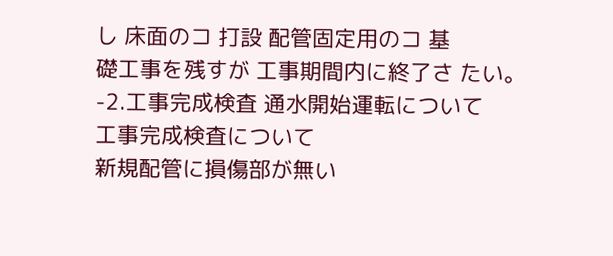し 床面のコ 打設 配管固定用のコ 基
礎工事を残すが 工事期間内に終了さ たい。
-2.工事完成検査 通水開始運転について
工事完成検査について
新規配管に損傷部が無い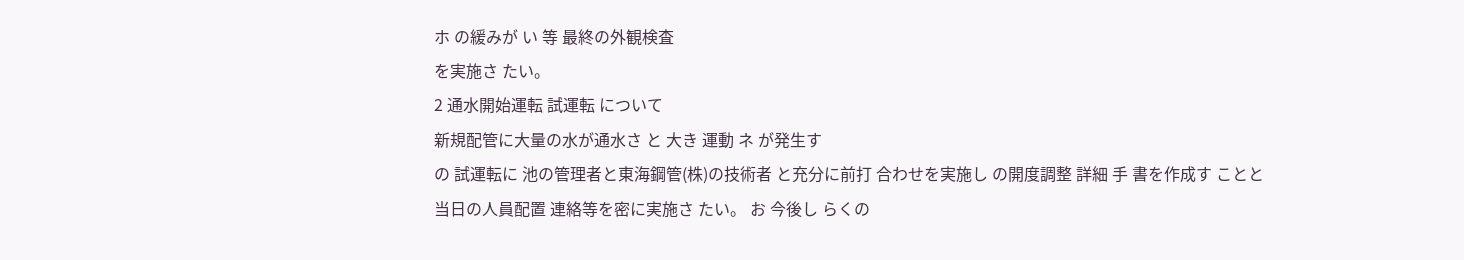ホ の緩みが い 等 最終の外観検査
を実施さ たい。
2 通水開始運転 試運転 について
新規配管に大量の水が通水さ と 大き 運動 ネ が発生す
の 試運転に 池の管理者と東海鋼管(株)の技術者 と充分に前打 合わせを実施し の開度調整 詳細 手 書を作成す ことと
当日の人員配置 連絡等を密に実施さ たい。 お 今後し らくの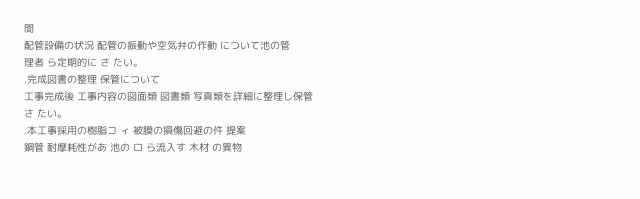間
配管設備の状況 配管の振動や空気弁の作動 について池の管
理者 ら定期的に さ たい。
.完成図書の整理 保管について
工事完成後 工事内容の図面類 図書類 写真類を詳細に整理し保管
さ たい。
.本工事採用の樹脂コ ィ 被膜の損傷回避の件 提案
鋼管 耐摩耗性があ 池の ロ ら流入す 木材 の異物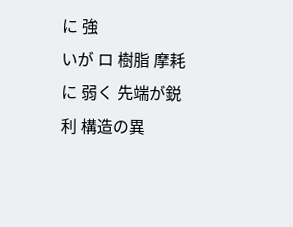に 強
いが ロ 樹脂 摩耗に 弱く 先端が鋭利 構造の異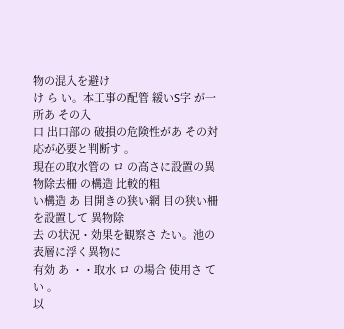物の混入を避け
け ら い。本工事の配管 緩いS字 が一 所あ その入
口 出口部の 破損の危険性があ その対応が必要と判断す 。
現在の取水管の ロ の高さに設置の異物除去柵 の構造 比較的粗
い構造 あ 目開きの狭い網 目の狭い柵 を設置して 異物除
去 の状況・効果を観察さ たい。池の表層に浮く異物に
有効 あ ・・取水 ロ の場合 使用さ てい 。
以